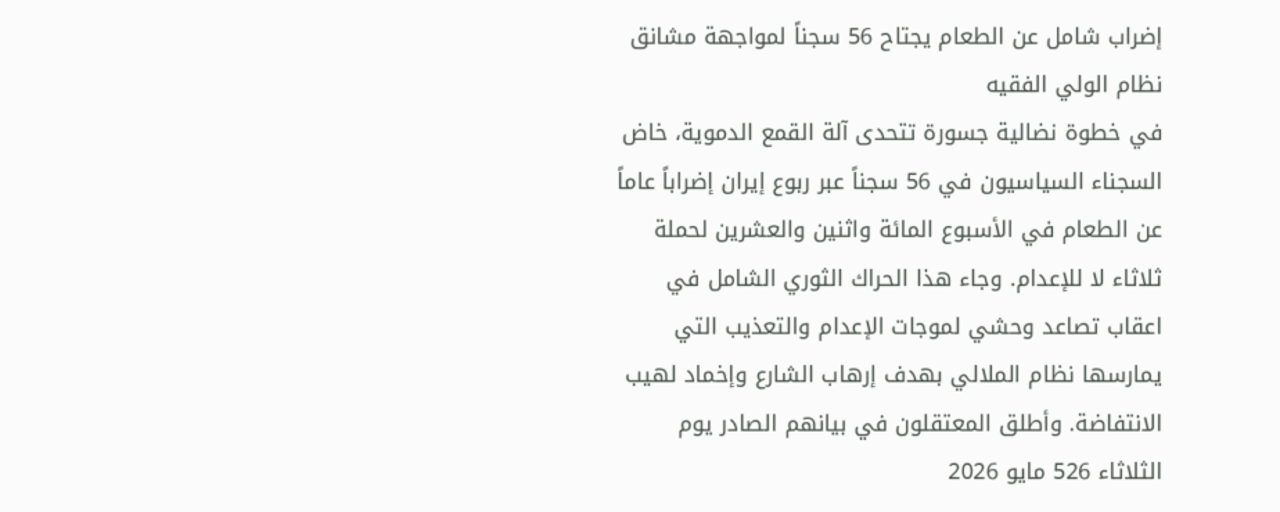إضراب شامل عن الطعام يجتاح 56 سجناً لمواجهة مشانق نظام الولي الفقيه
في خطوة نضالية جسورة تتحدى آلة القمع الدموية، خاض السجناء السياسيون في 56 سجناً عبر ربوع إيران إضراباً عاماً عن الطعام في الأسبوع المائة واثنين والعشرين لحملة ثلاثاء لا للإعدام. وجاء هذا الحراك الثوري الشامل في اعقاب تصاعد وحشي لموجات الإعدام والتعذيب التي يمارسها نظام الملالي بهدف إرهاب الشارع وإخماد لهيب الانتفاضة. وأطلق المعتقلون في بيانهم الصادر يوم الثلاثاء 526 مايو 2026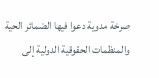صرخة مدوية دعوا فيها الضمائر الحية والمنظمات الحقوقية الدولية إلى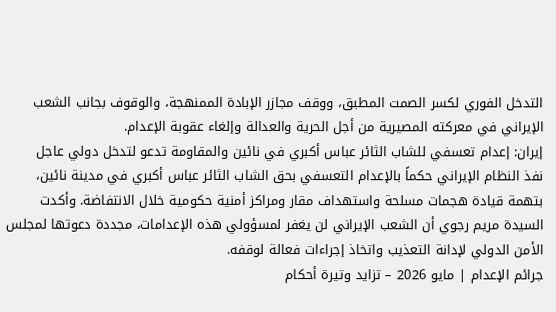التدخل الفوري لكسر الصمت المطبق، ووقف مجازر الإبادة الممنهجة، والوقوف بجانب الشعب الإيراني في معركته المصيرية من أجل الحرية والعدالة وإلغاء عقوبة الإعدام.
إيران: إعدام تعسفي للشاب الثائر عباس أكبري في نائين والمقاومة تدعو لتدخل دولي عاجل
نفذ النظام الإيراني حكماً بالإعدام التعسفي بحق الشاب الثائر عباس أكبري في مدينة نائين، بتهمة قيادة هجمات مسلحة واستهداف مقار ومراكز أمنية حكومية خلال الانتفاضة. وأكدت السيدة مريم رجوي أن الشعب الإيراني لن يغفر لمسؤولي هذه الإعدامات، مجددة دعوتها لمجلس الأمن الدولي لإدانة التعذيب واتخاذ إجراءات فعالة لوقفه.
جرائم الإعدام | مايو 2026 – تزايد وتيرة أحكام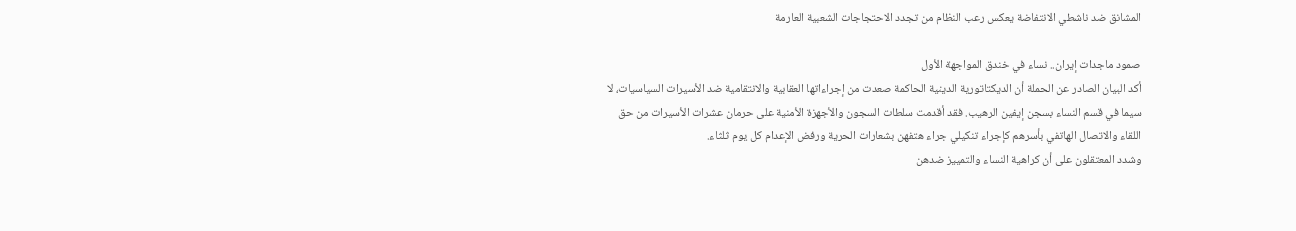المشانق ضد ناشطي الانتفاضة يعكس رعب النظام من تجدد الاحتجاجات الشعبية العارمة

صمود ماجدات إيران.. نساء في خندق المواجهة الأول
أكد البيان الصادر عن الحملة أن الديكتاتورية الدينية الحاكمة صعدت من إجراءاتها العقابية والانتقامية ضد الأسيرات السياسيات، لا سيما في قسم النساء بسجن إيفين الرهيب. فقد أقدمت سلطات السجون والأجهزة الأمنية على حرمان عشرات الأسيرات من حق اللقاء والاتصال الهاتفي بأسرهم كإجراء تنكيلي جراء هتفهن بشعارات الحرية ورفض الإعدام كل يوم ثلثاء.
وشدد المعتقلون على أن كراهية النساء والتمييز ضدهن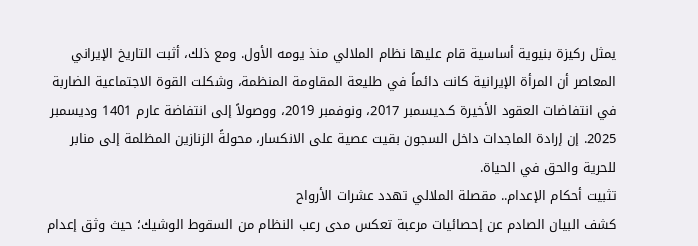يمثل ركيزة بنيوية أساسية قام عليها نظام الملالي منذ یومه الأول. ومع ذلك، أثبت التاريخ الإيراني المعاصر أن المرأة الإيرانية كانت دائماً في طليعة المقاومة المنظمة، وشكلت القوة الاجتماعية الضاربة في انتفاضات العقود الأخيرة كـديسمبر 2017، ونوفمبر 2019، ووصولاً إلى انتفاضة عارم 1401 ودیسمبر 2025. إن إرادة الماجدات داخل السجون بقيت عصية على الانكسار، محولةً الزنازين المظلمة إلى منابر للحرية والحق في الحياة.
تثبيت أحكام الإعدام.. مقصلة الملالي تهدد عشرات الأرواح
كشف البيان الصادم عن إحصائيات مرعبة تعكس مدى رعب النظام من السقوط الوشيك؛ حيث وثق إعدام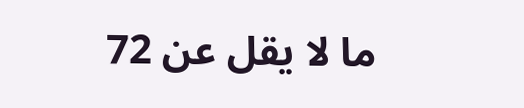ما لا يقل عن 72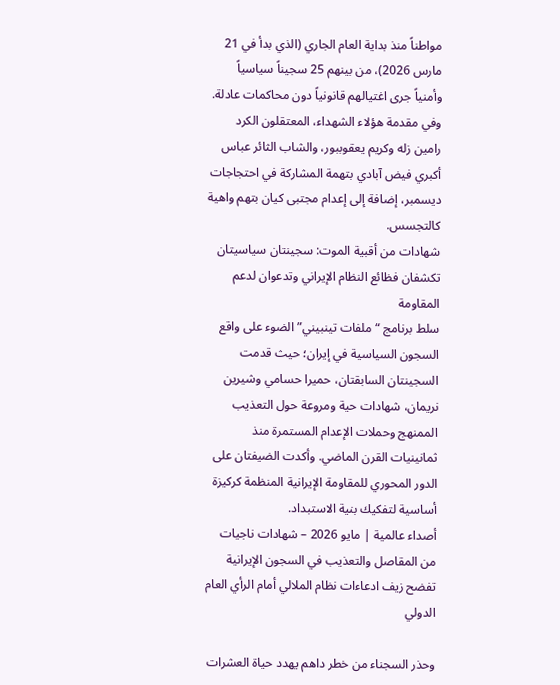مواطناً منذ بداية العام الجاري (الذي بدأ في 21 مارس 2026)، من بينهم 25 سجيناً سياسياً وأمنياً جرى اغتيالهم قانونياً دون محاكمات عادلة. وفي مقدمة هؤلاء الشهداء، المعتقلون الكرد رامين زله وكريم يعقوببور، والشاب الثائر عباس أكبري فيض آبادي بتهمة المشاركة في احتجاجات ديسمبر، إضافة إلى إعدام مجتبى كيان بتهم واهية كالتجسس.
شهادات من أقبية الموت: سجينتان سياسيتان تكشفان فظائع النظام الإيراني وتدعوان لدعم المقاومة
سلط برنامج “ملفات تينبيني” الضوء على واقع السجون السياسية في إيران؛ حيث قدمت السجينتان السابقتان، حميرا حسامي وشيرين نريمان، شهادات حية ومروعة حول التعذيب الممنهج وحملات الإعدام المستمرة منذ ثمانينيات القرن الماضي. وأكدت الضيفتان على الدور المحوري للمقاومة الإيرانية المنظمة كركيزة أساسية لتفكيك بنية الاستبداد.
أصداء عالمية | مايو 2026 – شهادات ناجيات من المقاصل والتعذيب في السجون الإيرانية تفضح زيف ادعاءات نظام الملالي أمام الرأي العام الدولي

وحذر السجناء من خطر داهم يهدد حياة العشرات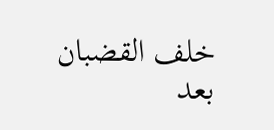خلف القضبان بعد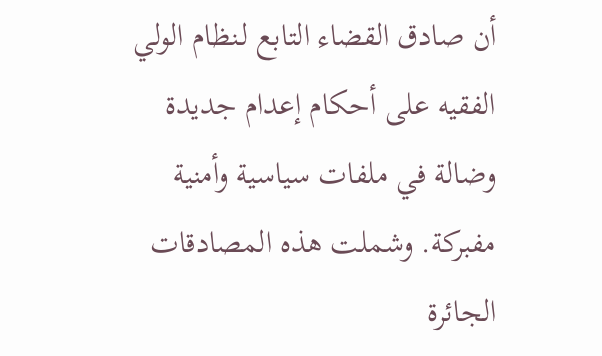أن صادق القضاء التابع لـنظام الولي الفقيه على أحكام إعدام جديدة وضالة في ملفات سياسية وأمنية مفبركة. وشملت هذه المصادقات الجائرة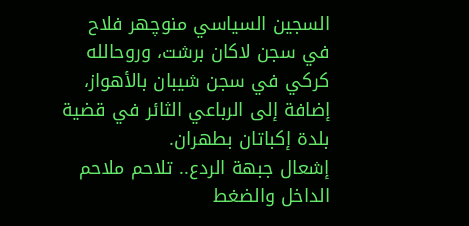السجين السياسي منوچهر فلاح في سجن لاكان برشت، وروحالله كركي في سجن شيبان بالأهواز، إضافة إلى الرباعي الثائر في قضية بلدة إكباتان بطهران.
إشعال جبهة الردع.. تلاحم ملاحم الداخل والضغط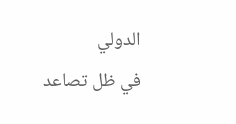الدولي
في ظل تصاعد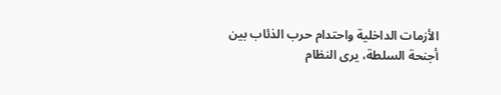الأزمات الداخلية واحتدام حرب الذئاب بين أجنحة السلطة، يرى النظام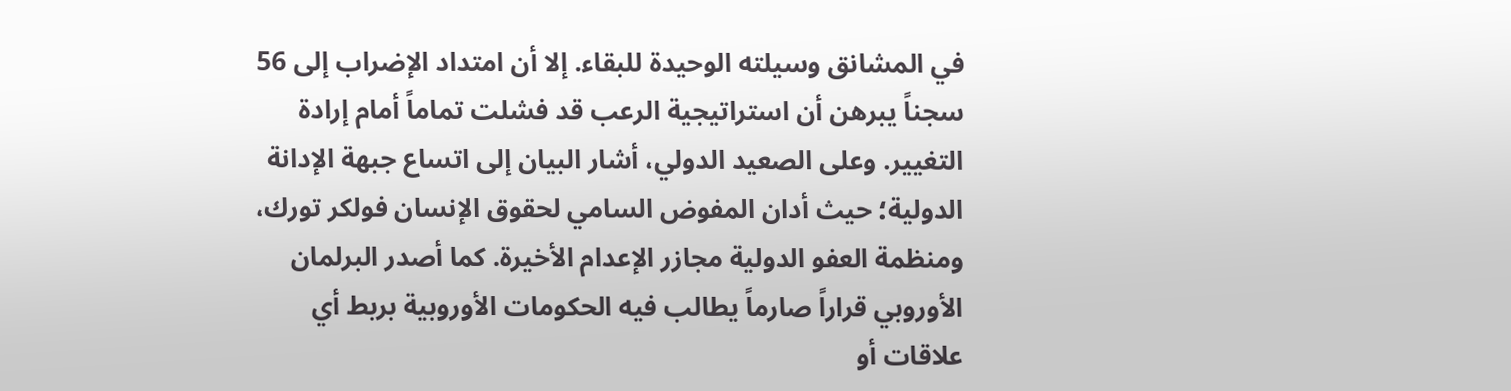في المشانق وسيلته الوحيدة للبقاء. إلا أن امتداد الإضراب إلى 56 سجناً يبرهن أن استراتيجية الرعب قد فشلت تماماً أمام إرادة التغيير. وعلى الصعيد الدولي، أشار البيان إلى اتساع جبهة الإدانة الدولية؛ حيث أدان المفوض السامي لحقوق الإنسان فولكر تورك، ومنظمة العفو الدولية مجازر الإعدام الأخيرة. كما أصدر البرلمان الأوروبي قراراً صارماً يطالب فيه الحكومات الأوروبية بربط أي علاقات أو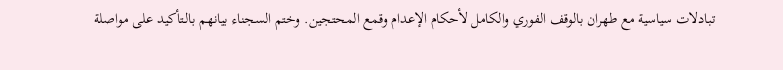تبادلات سياسية مع طهران بالوقف الفوري والكامل لأحكام الإعدام وقمع المحتجين. وختم السجناء بيانهم بالـتأكيد على مواصلة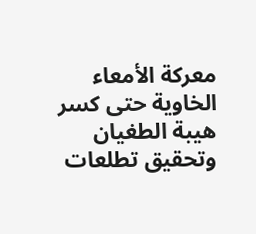معركة الأمعاء الخاوية حتى كسر هيبة الطغيان وتحقيق تطلعات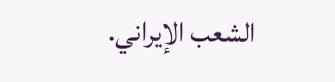الشعب الإيراني.